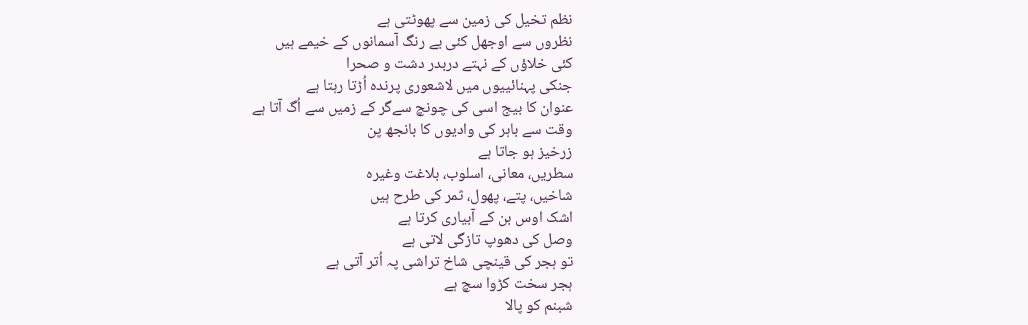نظم تخیل کی زمین سے پھوٹتی ہے
نظروں سے اوجھل کئی بے رنگ آسمانوں کے خیمے ہیں
کئی خلاؤں کے نہتے دربدر دشت و صحرا
جنکی پہنائییوں میں لاشعوری پرندہ اُڑتا رہتا ہے
عنوان کا بیج اسی کی چونچ سےگر کے زمیں سے اُگ آتا ہے
وقت سے باہر کی وادیوں کا بانجھ پن
زرخیز ہو جاتا ہے
سطریں، معانی، اسلوب، بلاغت وغیرہ
شاخیں، پتے، پھول، ثمر کی طرح ہیں
اشک اوس بن کے آبیاری کرتا ہے
وصل کی دھوپ تازگی لاتی ہے
تو ہجر کی قینچی شاخ تراشی پہ اُتر آتی ہے
ہجر سخت کڑوا سچ ہے
شبنم کو پالا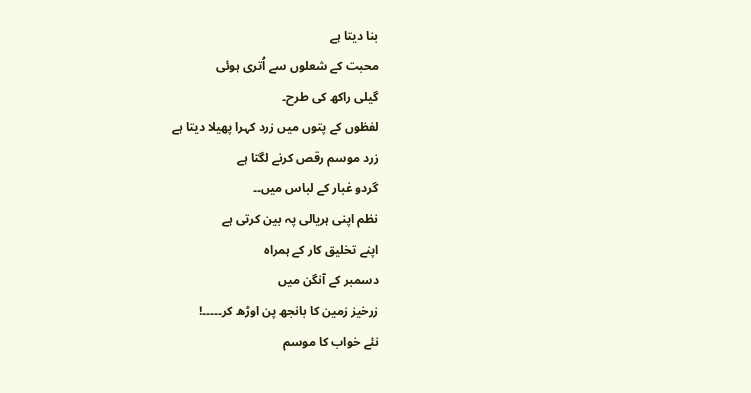بنا دیتا ہے
محبت کے شعلوں سے اُتری ہوئی
گیلی راکھ کی طرح۔
لفظوں کے پتوں میں زرد کہرا پھیلا دیتا ہے
زرد موسم رقص کرنے لگتا ہے
گردو غبار کے لباس میں۔۔
نظم اپنی ہریالی پہ بین کرتی ہے
اپنے تخلیق کار کے ہمراہ
دسمبر کے آنگن میں
زرخیز زمین کا بانجھ پن اوڑھ کر۔۔۔۔۔!
نئے خواب کا موسم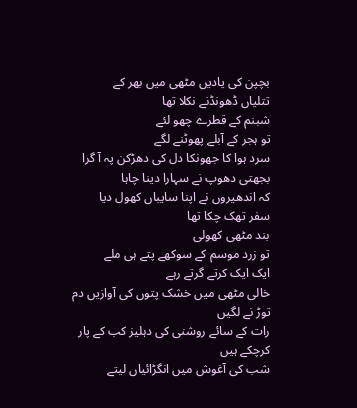بچپن کی یادیں مٹھی میں بھر کے
تتلیاں ڈھونڈنے نکلا تھا
شبنم کے قطرے چھو لئے
تو ہجر کے آبلے پھوٹنے لگے
سرد ہوا کا جھونکا دل کی دھڑکن پہ آ گرا
بجھتی دھوپ نے سہارا دینا چاہا
کہ اندھیروں نے اپنا سایباں کھول دیا
سفر تھک چکا تھا
بند مٹھی کھولی
تو زرد موسم کے سوکھے پتے ہی ملے
ایک ایک کرتے گرتے رہے
خالی مٹھی میں خشک پتوں کی آوازیں دم توڑ نے لگیں
رات کے سائے روشنی کی دہلیز کب کے پار کرچکے ہیں
شب کی آغوش میں انگڑائیاں لیتے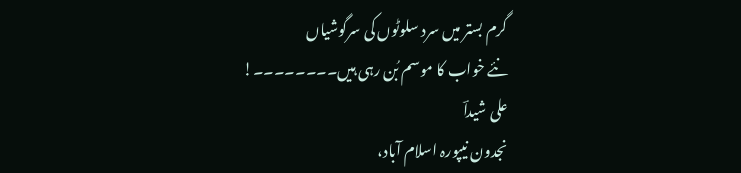گرم بستر میں سرد سلوٹوں کی سرگوشیاں
نئے خواب کا موسم بُن رہی ہیں۔۔۔۔۔۔۔۔!
علی شیداؔ
نجدون نیپورہ اسلام آباد،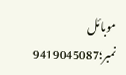موبائل نمبر؛9419045087